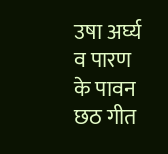उषा अर्घ्य व पारण के पावन छठ गीत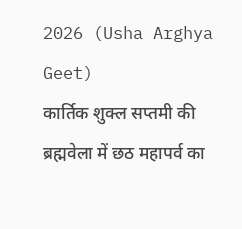2026 (Usha Arghya Geet)
कार्तिक शुक्ल सप्तमी की ब्रह्मवेला में छठ महापर्व का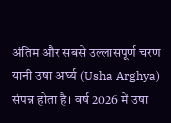अंतिम और सबसे उल्लासपूर्ण चरण यानी उषा अर्घ्य (Usha Arghya) संपन्न होता है। वर्ष 2026 में उषा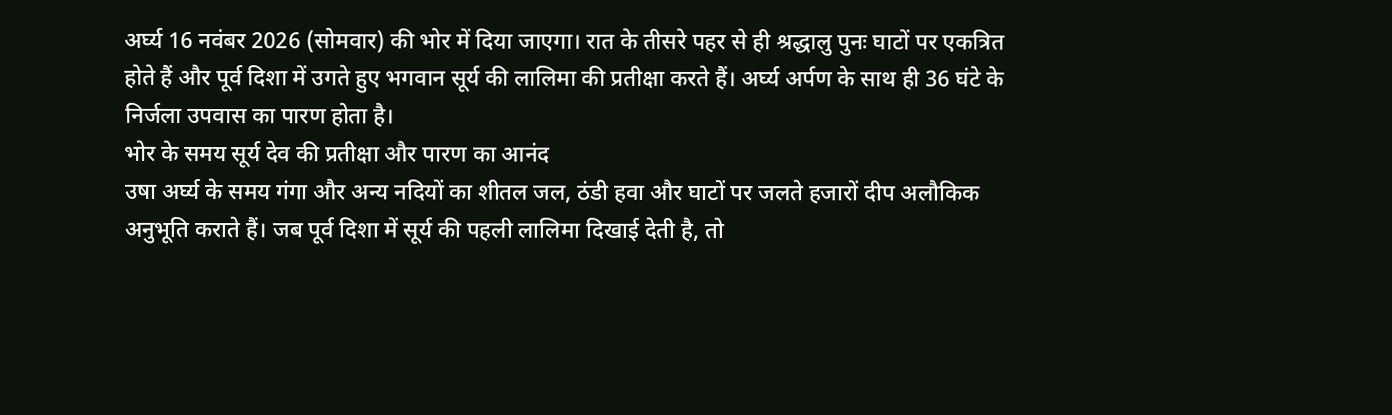अर्घ्य 16 नवंबर 2026 (सोमवार) की भोर में दिया जाएगा। रात के तीसरे पहर से ही श्रद्धालु पुनः घाटों पर एकत्रित होते हैं और पूर्व दिशा में उगते हुए भगवान सूर्य की लालिमा की प्रतीक्षा करते हैं। अर्घ्य अर्पण के साथ ही 36 घंटे के निर्जला उपवास का पारण होता है।
भोर के समय सूर्य देव की प्रतीक्षा और पारण का आनंद
उषा अर्घ्य के समय गंगा और अन्य नदियों का शीतल जल, ठंडी हवा और घाटों पर जलते हजारों दीप अलौकिक अनुभूति कराते हैं। जब पूर्व दिशा में सूर्य की पहली लालिमा दिखाई देती है, तो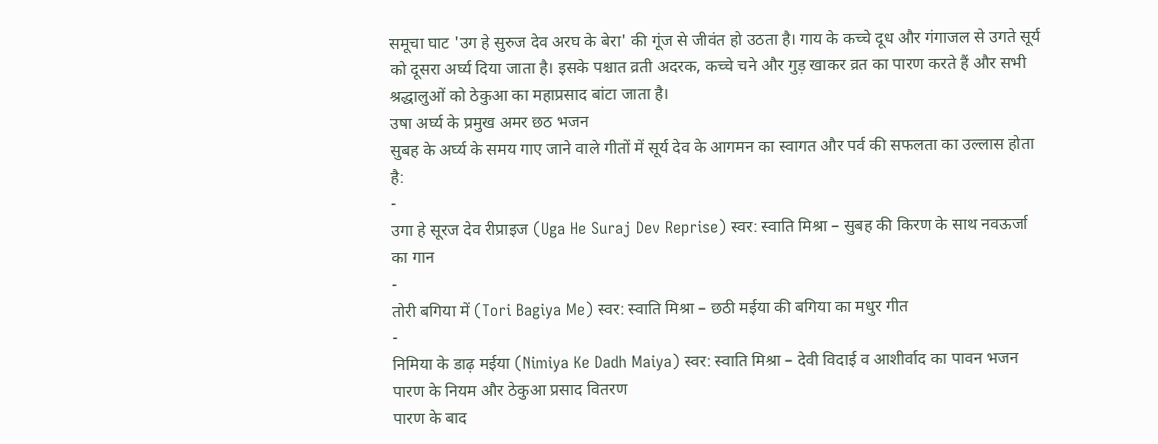समूचा घाट 'उग हे सुरुज देव अरघ के बेरा' की गूंज से जीवंत हो उठता है। गाय के कच्चे दूध और गंगाजल से उगते सूर्य को दूसरा अर्घ्य दिया जाता है। इसके पश्चात व्रती अदरक, कच्चे चने और गुड़ खाकर व्रत का पारण करते हैं और सभी श्रद्धालुओं को ठेकुआ का महाप्रसाद बांटा जाता है।
उषा अर्घ्य के प्रमुख अमर छठ भजन
सुबह के अर्घ्य के समय गाए जाने वाले गीतों में सूर्य देव के आगमन का स्वागत और पर्व की सफलता का उल्लास होता है:
-
उगा हे सूरज देव रीप्राइज (Uga He Suraj Dev Reprise) स्वर: स्वाति मिश्रा – सुबह की किरण के साथ नवऊर्जा का गान
-
तोरी बगिया में (Tori Bagiya Me) स्वर: स्वाति मिश्रा – छठी मईया की बगिया का मधुर गीत
-
निमिया के डाढ़ मईया (Nimiya Ke Dadh Maiya) स्वर: स्वाति मिश्रा – देवी विदाई व आशीर्वाद का पावन भजन
पारण के नियम और ठेकुआ प्रसाद वितरण
पारण के बाद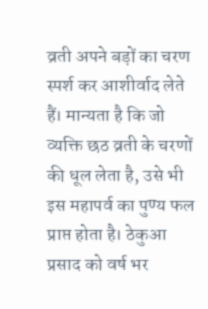व्रती अपने बड़ों का चरण स्पर्श कर आशीर्वाद लेते हैं। मान्यता है कि जो व्यक्ति छठ व्रती के चरणों की धूल लेता है, उसे भी इस महापर्व का पुण्य फल प्राप्त होता है। ठेकुआ प्रसाद को वर्ष भर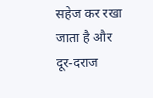सहेज कर रखा जाता है और दूर-दराज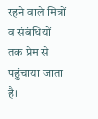रहने वाले मित्रों व संबंधियों तक प्रेम से पहुंचाया जाता है।